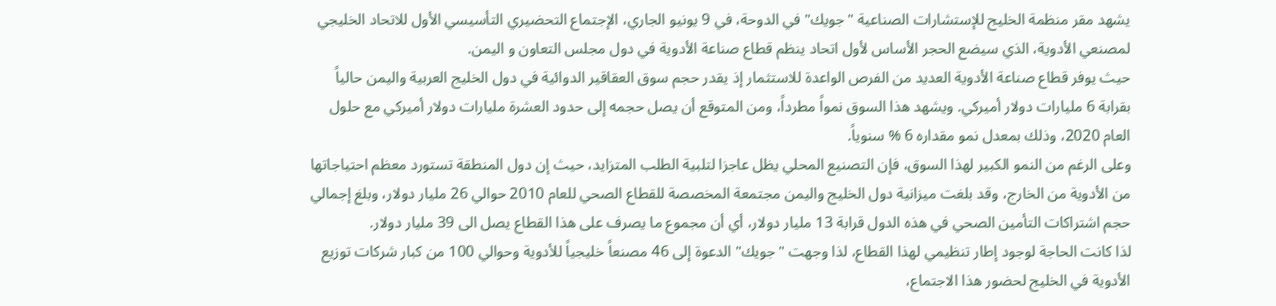يشهد مقر منظمة الخليج للإستشارات الصناعية "جويك" في الدوحة، في 9 يونيو الجاري، الإجتماع التحضيري التأسيسي الأول للاتحاد الخليجي لمصنعي الأدوية، الذي سيضع الحجر الأساس لأول اتحاد ينظم قطاع صناعة الأدوية في دول مجلس التعاون و اليمن.
حيث يوفر قطاع صناعة الأدوية العديد من الفرص الواعدة للاستثمار إذ يقدر حجم سوق العقاقير الدوائية في دول الخليج العربية واليمن حالياً بقرابة 6 مليارات دولار أميركي. ويشهد هذا السوق نمواً مطرداً، ومن المتوقع أن يصل حجمه إلى حدود العشرة مليارات دولار أميركي مع حلول العام 2020، وذلك بمعدل نمو مقداره 6 % سنوياً.
وعلى الرغم من النمو الكبير لهذا السوق، فإن التصنيع المحلي يظل عاجزا لتلبية الطلب المتزايد، حيث إن دول المنطقة تستورد معظم احتياجاتها من الأدوية من الخارج، وقد بلغت ميزانية دول الخليج واليمن مجتمعة المخصصة للقطاع الصحي للعام 2010 حوالي 26 مليار دولار، وبلغ إجمالي حجم اشتراكات التأمين الصحي في هذه الدول قرابة 13 مليار دولار، أي أن مجموع ما يصرف على هذا القطاع يصل الى 39 مليار دولار.
لذا كانت الحاجة لوجود إطار تنظيمي لهذا القطاع، لذا وجهت "جويك" الدعوة إلى 46 مصنعاً خليجياً للأدوية وحوالي 100 من كبار شركات توزيع الأدوية في الخليج لحضور هذا الاجتماع،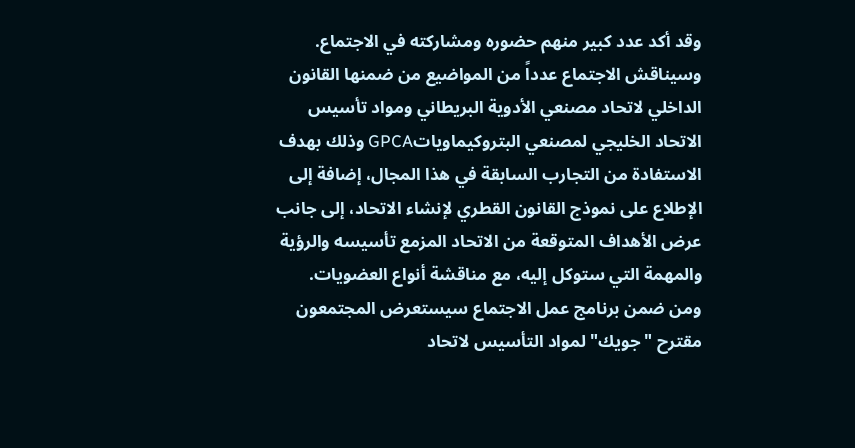وقد أكد عدد كبير منهم حضوره ومشاركته في الاجتماع.
وسيناقش الاجتماع عدداً من المواضيع من ضمنها القانون الداخلي لاتحاد مصنعي الأدوية البريطاني ومواد تأسيس الاتحاد الخليجي لمصنعي البتروكيماوياتGPCA وذلك بهدف الاستفادة من التجارب السابقة في هذا المجال، إضافة إلى الإطلاع على نموذج القانون القطري لإنشاء الاتحاد، إلى جانب عرض الأهداف المتوقعة من الاتحاد المزمع تأسيسه والرؤية والمهمة التي ستوكل إليه، مع مناقشة أنواع العضويات.
ومن ضمن برنامج عمل الاجتماع سيستعرض المجتمعون مقترح "جويك" لمواد التأسيس لاتحاد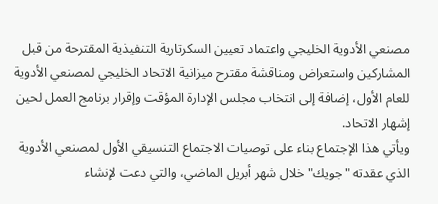مصنعي الأدوية الخليجي واعتماد تعيين السكرتارية التنفيذية المقترحة من قبل المشاركين واستعراض ومناقشة مقترح ميزانية الاتحاد الخليجي لمصنعي الأدوية للعام الأول، إضافة إلى انتخاب مجلس الإدارة المؤقت وإقرار برنامج العمل لحين إشهار الاتحاد.
ويأتي هذا الإجتماع بناء على توصيات الاجتماع التنسيقي الأول لمصنعي الأدوية الذي عقدته "جويك" خلال شهر أبريل الماضي، والتي دعت لإنشاء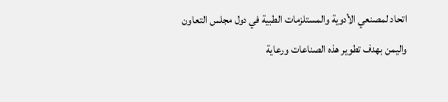اتحاد لمصنعي الأدوية والمستلزمات الطبية في دول مجلس التعاون واليمن بهدف تطوير هذه الصناعات ورعاية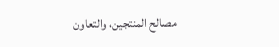مصالح المنتجين، والتعاون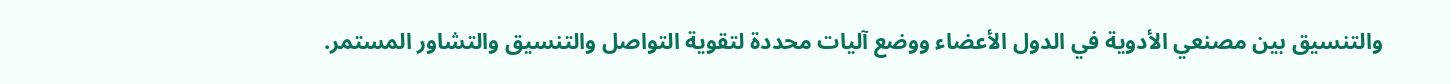والتنسيق بين مصنعي الأدوية في الدول الأعضاء ووضع آليات محددة لتقوية التواصل والتنسيق والتشاور المستمر.